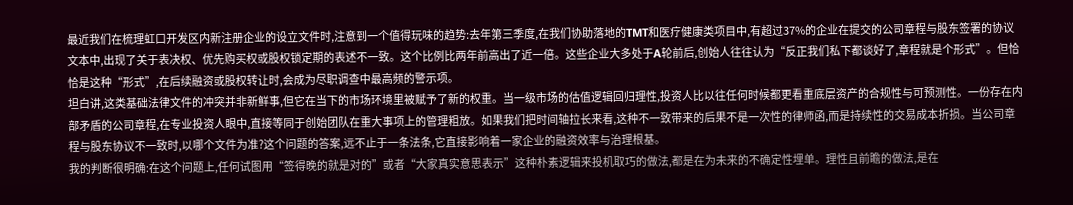最近我们在梳理虹口开发区内新注册企业的设立文件时,注意到一个值得玩味的趋势:去年第三季度,在我们协助落地的TMT和医疗健康类项目中,有超过37%的企业在提交的公司章程与股东签署的协议文本中,出现了关于表决权、优先购买权或股权锁定期的表述不一致。这个比例比两年前高出了近一倍。这些企业大多处于A轮前后,创始人往往认为“反正我们私下都谈好了,章程就是个形式”。但恰恰是这种“形式”,在后续融资或股权转让时,会成为尽职调查中最高频的警示项。
坦白讲,这类基础法律文件的冲突并非新鲜事,但它在当下的市场环境里被赋予了新的权重。当一级市场的估值逻辑回归理性,投资人比以往任何时候都更看重底层资产的合规性与可预测性。一份存在内部矛盾的公司章程,在专业投资人眼中,直接等同于创始团队在重大事项上的管理粗放。如果我们把时间轴拉长来看,这种不一致带来的后果不是一次性的律师函,而是持续性的交易成本折损。当公司章程与股东协议不一致时,以哪个文件为准?这个问题的答案,远不止于一条法条,它直接影响着一家企业的融资效率与治理根基。
我的判断很明确:在这个问题上,任何试图用“签得晚的就是对的”或者“大家真实意思表示”这种朴素逻辑来投机取巧的做法,都是在为未来的不确定性埋单。理性且前瞻的做法,是在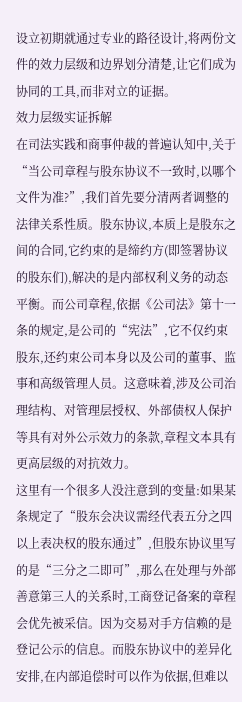设立初期就通过专业的路径设计,将两份文件的效力层级和边界划分清楚,让它们成为协同的工具,而非对立的证据。
效力层级实证拆解
在司法实践和商事仲裁的普遍认知中,关于“当公司章程与股东协议不一致时,以哪个文件为准?”,我们首先要分清两者调整的法律关系性质。股东协议,本质上是股东之间的合同,它约束的是缔约方(即签署协议的股东们),解决的是内部权利义务的动态平衡。而公司章程,依据《公司法》第十一条的规定,是公司的“宪法”,它不仅约束股东,还约束公司本身以及公司的董事、监事和高级管理人员。这意味着,涉及公司治理结构、对管理层授权、外部债权人保护等具有对外公示效力的条款,章程文本具有更高层级的对抗效力。
这里有一个很多人没注意到的变量:如果某条规定了“股东会决议需经代表五分之四以上表决权的股东通过”,但股东协议里写的是“三分之二即可”,那么在处理与外部善意第三人的关系时,工商登记备案的章程会优先被采信。因为交易对手方信赖的是登记公示的信息。而股东协议中的差异化安排,在内部追偿时可以作为依据,但难以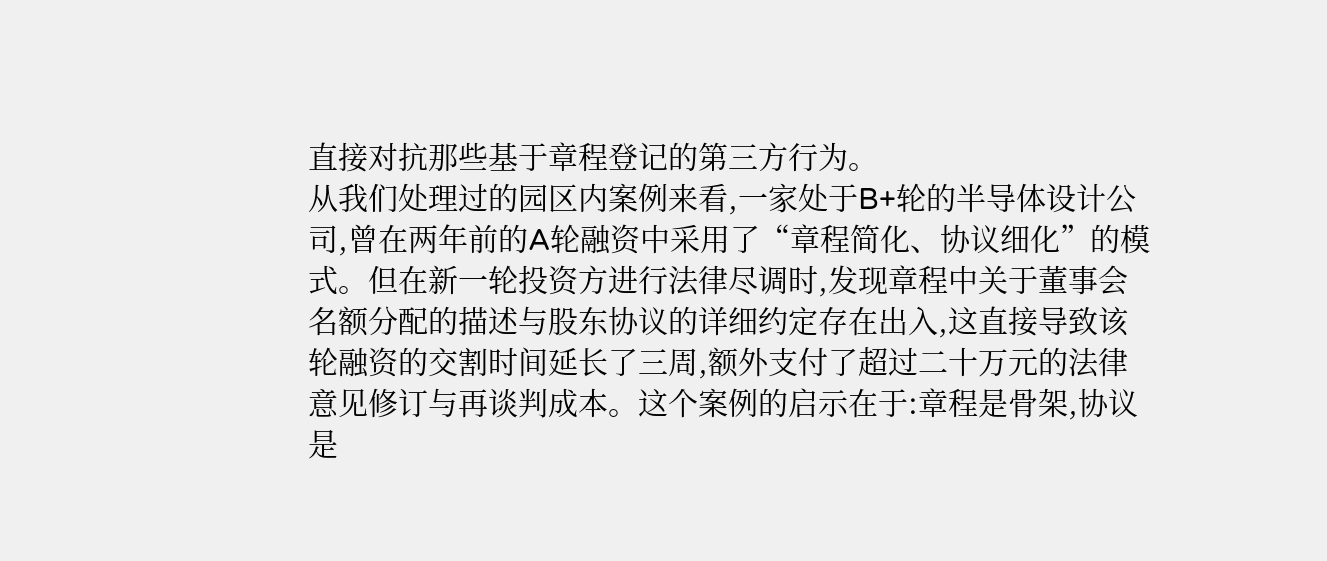直接对抗那些基于章程登记的第三方行为。
从我们处理过的园区内案例来看,一家处于B+轮的半导体设计公司,曾在两年前的A轮融资中采用了“章程简化、协议细化”的模式。但在新一轮投资方进行法律尽调时,发现章程中关于董事会名额分配的描述与股东协议的详细约定存在出入,这直接导致该轮融资的交割时间延长了三周,额外支付了超过二十万元的法律意见修订与再谈判成本。这个案例的启示在于:章程是骨架,协议是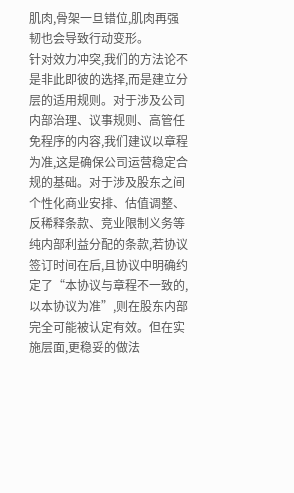肌肉,骨架一旦错位,肌肉再强韧也会导致行动变形。
针对效力冲突,我们的方法论不是非此即彼的选择,而是建立分层的适用规则。对于涉及公司内部治理、议事规则、高管任免程序的内容,我们建议以章程为准,这是确保公司运营稳定合规的基础。对于涉及股东之间个性化商业安排、估值调整、反稀释条款、竞业限制义务等纯内部利益分配的条款,若协议签订时间在后,且协议中明确约定了“本协议与章程不一致的,以本协议为准”,则在股东内部完全可能被认定有效。但在实施层面,更稳妥的做法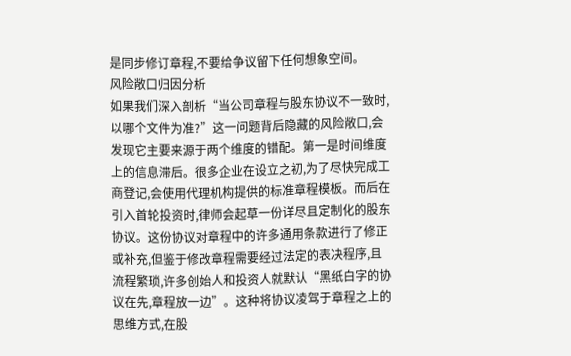是同步修订章程,不要给争议留下任何想象空间。
风险敞口归因分析
如果我们深入剖析“当公司章程与股东协议不一致时,以哪个文件为准?”这一问题背后隐藏的风险敞口,会发现它主要来源于两个维度的错配。第一是时间维度上的信息滞后。很多企业在设立之初,为了尽快完成工商登记,会使用代理机构提供的标准章程模板。而后在引入首轮投资时,律师会起草一份详尽且定制化的股东协议。这份协议对章程中的许多通用条款进行了修正或补充,但鉴于修改章程需要经过法定的表决程序,且流程繁琐,许多创始人和投资人就默认“黑纸白字的协议在先,章程放一边”。这种将协议凌驾于章程之上的思维方式,在股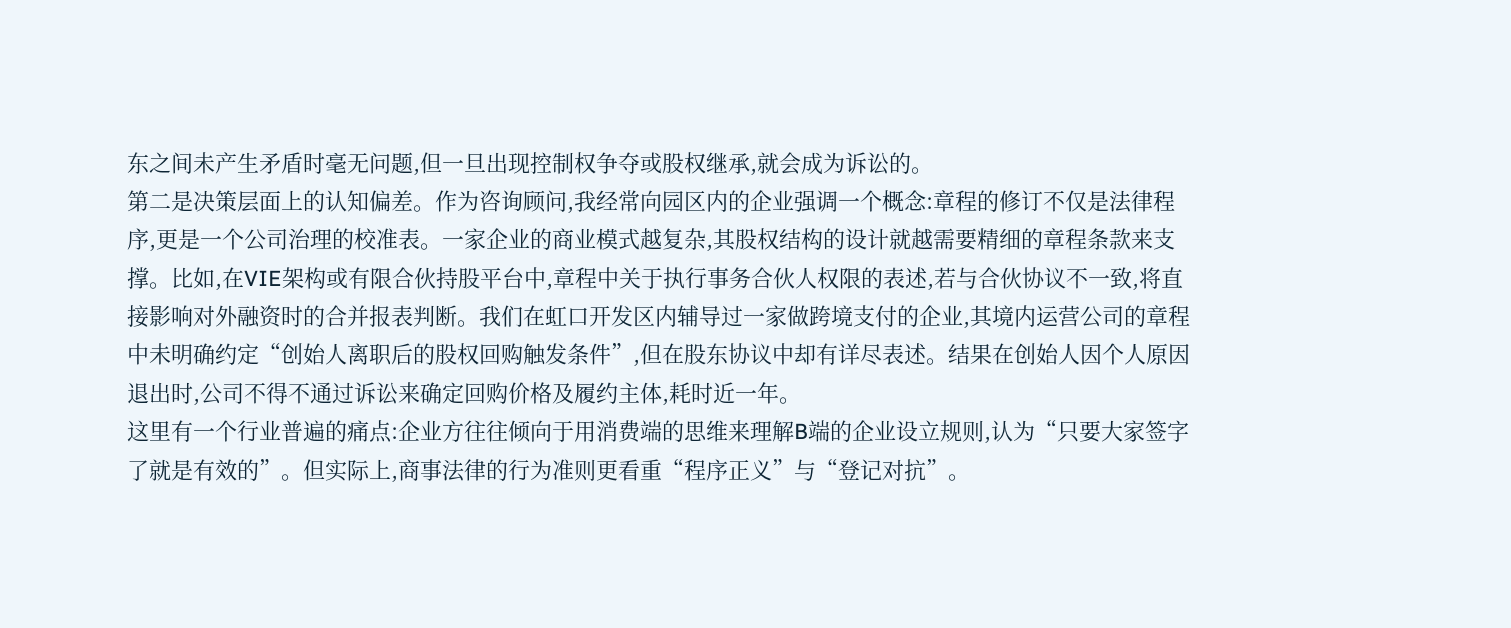东之间未产生矛盾时毫无问题,但一旦出现控制权争夺或股权继承,就会成为诉讼的。
第二是决策层面上的认知偏差。作为咨询顾问,我经常向园区内的企业强调一个概念:章程的修订不仅是法律程序,更是一个公司治理的校准表。一家企业的商业模式越复杂,其股权结构的设计就越需要精细的章程条款来支撑。比如,在VIE架构或有限合伙持股平台中,章程中关于执行事务合伙人权限的表述,若与合伙协议不一致,将直接影响对外融资时的合并报表判断。我们在虹口开发区内辅导过一家做跨境支付的企业,其境内运营公司的章程中未明确约定“创始人离职后的股权回购触发条件”,但在股东协议中却有详尽表述。结果在创始人因个人原因退出时,公司不得不通过诉讼来确定回购价格及履约主体,耗时近一年。
这里有一个行业普遍的痛点:企业方往往倾向于用消费端的思维来理解B端的企业设立规则,认为“只要大家签字了就是有效的”。但实际上,商事法律的行为准则更看重“程序正义”与“登记对抗”。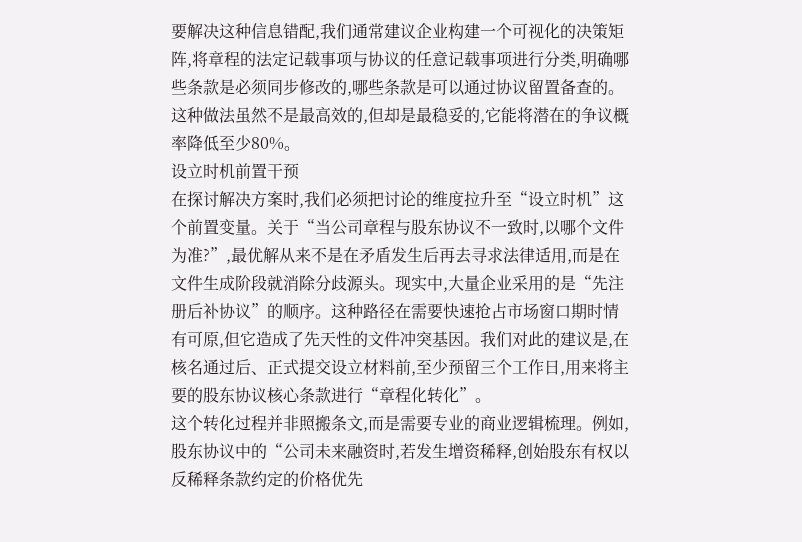要解决这种信息错配,我们通常建议企业构建一个可视化的决策矩阵,将章程的法定记载事项与协议的任意记载事项进行分类,明确哪些条款是必须同步修改的,哪些条款是可以通过协议留置备查的。这种做法虽然不是最高效的,但却是最稳妥的,它能将潜在的争议概率降低至少80%。
设立时机前置干预
在探讨解决方案时,我们必须把讨论的维度拉升至“设立时机”这个前置变量。关于“当公司章程与股东协议不一致时,以哪个文件为准?”,最优解从来不是在矛盾发生后再去寻求法律适用,而是在文件生成阶段就消除分歧源头。现实中,大量企业采用的是“先注册后补协议”的顺序。这种路径在需要快速抢占市场窗口期时情有可原,但它造成了先天性的文件冲突基因。我们对此的建议是,在核名通过后、正式提交设立材料前,至少预留三个工作日,用来将主要的股东协议核心条款进行“章程化转化”。
这个转化过程并非照搬条文,而是需要专业的商业逻辑梳理。例如,股东协议中的“公司未来融资时,若发生增资稀释,创始股东有权以反稀释条款约定的价格优先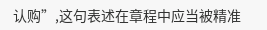认购”,这句表述在章程中应当被精准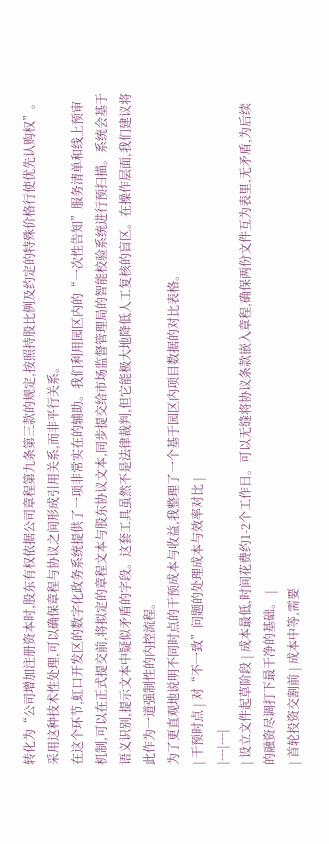转化为“公司增加注册资本时,股东有权依据公司章程第九条第三款的规定,按照持股比例及约定的特殊价格行使优先认购权”。采用这种技术性处理,可以确保章程与协议之间形成引用关系,而非平行关系。
在这个环节,虹口开发区的数字化政务系统提供了一项非常实在的辅助。我们利用园区内的“一次性告知”服务清单和线上预审机制,可以在正式提交前,将拟定的章程文本与股东协议文本,同步提交给市场监督管理局的智能校验系统进行预扫描。系统会基于语义识别,提示文本中疑似矛盾的字段。这套工具虽然不是法律裁判,但它能极大地降低人工复核的盲区。在操作层面,我们建议将此作为一道强制性的内控流程。
为了更直观地说明不同时点的干预成本与收益,我整理了一个基于园区内项目数据的对比表格。
| 干预时点 | 对“不一致”问题的处理成本与效率对比 |
|---|---|
| 设立文件起草阶段 | 成本最低,时间花费约1-2个工作日。可以无缝将协议条款嵌入章程,确保两份文件互为表里,无矛盾,为后续的融资尽调打下最干净的基础。 |
| 首轮投资交割前 | 成本中等,需要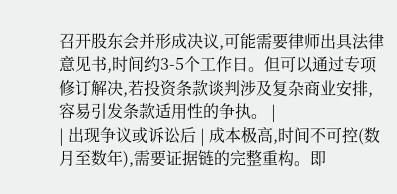召开股东会并形成决议,可能需要律师出具法律意见书,时间约3-5个工作日。但可以通过专项修订解决,若投资条款谈判涉及复杂商业安排,容易引发条款适用性的争执。 |
| 出现争议或诉讼后 | 成本极高,时间不可控(数月至数年),需要证据链的完整重构。即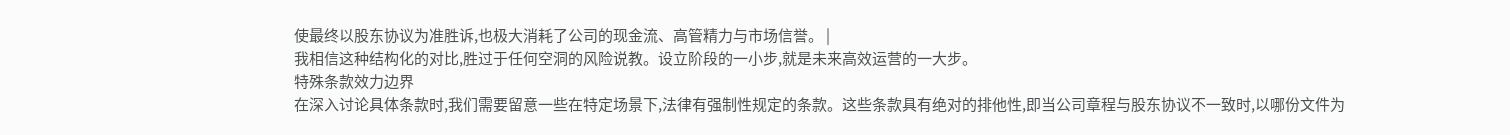使最终以股东协议为准胜诉,也极大消耗了公司的现金流、高管精力与市场信誉。 |
我相信这种结构化的对比,胜过于任何空洞的风险说教。设立阶段的一小步,就是未来高效运营的一大步。
特殊条款效力边界
在深入讨论具体条款时,我们需要留意一些在特定场景下,法律有强制性规定的条款。这些条款具有绝对的排他性,即当公司章程与股东协议不一致时,以哪份文件为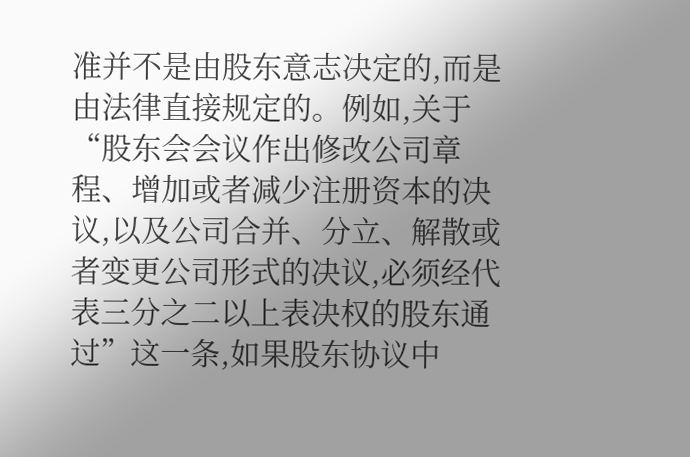准并不是由股东意志决定的,而是由法律直接规定的。例如,关于“股东会会议作出修改公司章程、增加或者减少注册资本的决议,以及公司合并、分立、解散或者变更公司形式的决议,必须经代表三分之二以上表决权的股东通过”这一条,如果股东协议中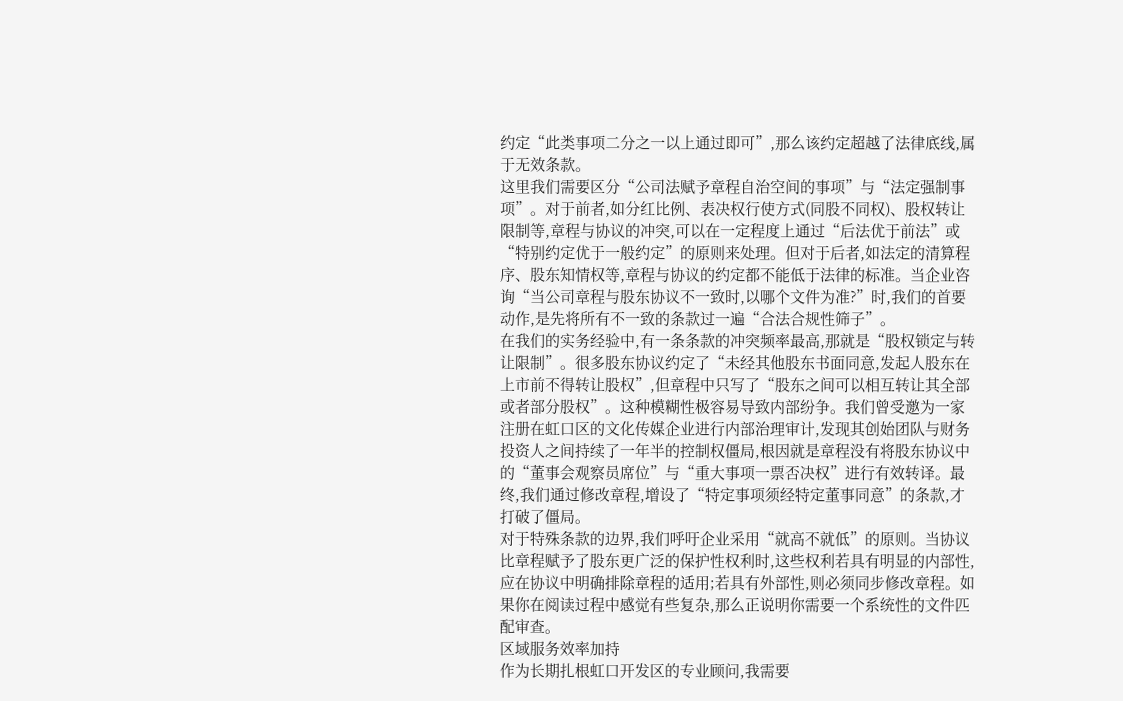约定“此类事项二分之一以上通过即可”,那么该约定超越了法律底线,属于无效条款。
这里我们需要区分“公司法赋予章程自治空间的事项”与“法定强制事项”。对于前者,如分红比例、表决权行使方式(同股不同权)、股权转让限制等,章程与协议的冲突,可以在一定程度上通过“后法优于前法”或“特别约定优于一般约定”的原则来处理。但对于后者,如法定的清算程序、股东知情权等,章程与协议的约定都不能低于法律的标准。当企业咨询“当公司章程与股东协议不一致时,以哪个文件为准?”时,我们的首要动作,是先将所有不一致的条款过一遍“合法合规性筛子”。
在我们的实务经验中,有一条条款的冲突频率最高,那就是“股权锁定与转让限制”。很多股东协议约定了“未经其他股东书面同意,发起人股东在上市前不得转让股权”,但章程中只写了“股东之间可以相互转让其全部或者部分股权”。这种模糊性极容易导致内部纷争。我们曾受邀为一家注册在虹口区的文化传媒企业进行内部治理审计,发现其创始团队与财务投资人之间持续了一年半的控制权僵局,根因就是章程没有将股东协议中的“董事会观察员席位”与“重大事项一票否决权”进行有效转译。最终,我们通过修改章程,增设了“特定事项须经特定董事同意”的条款,才打破了僵局。
对于特殊条款的边界,我们呼吁企业采用“就高不就低”的原则。当协议比章程赋予了股东更广泛的保护性权利时,这些权利若具有明显的内部性,应在协议中明确排除章程的适用;若具有外部性,则必须同步修改章程。如果你在阅读过程中感觉有些复杂,那么正说明你需要一个系统性的文件匹配审查。
区域服务效率加持
作为长期扎根虹口开发区的专业顾问,我需要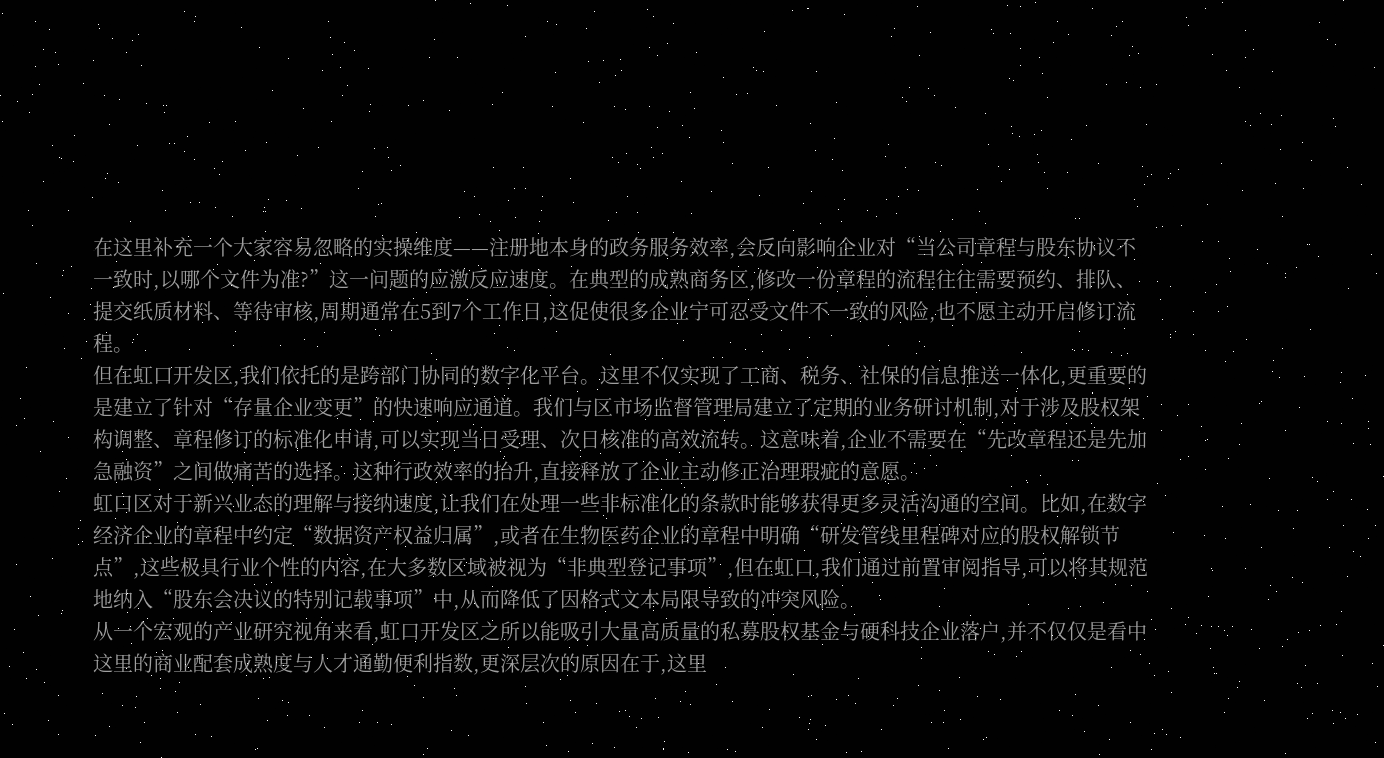在这里补充一个大家容易忽略的实操维度——注册地本身的政务服务效率,会反向影响企业对“当公司章程与股东协议不一致时,以哪个文件为准?”这一问题的应激反应速度。在典型的成熟商务区,修改一份章程的流程往往需要预约、排队、提交纸质材料、等待审核,周期通常在5到7个工作日,这促使很多企业宁可忍受文件不一致的风险,也不愿主动开启修订流程。
但在虹口开发区,我们依托的是跨部门协同的数字化平台。这里不仅实现了工商、税务、社保的信息推送一体化,更重要的是建立了针对“存量企业变更”的快速响应通道。我们与区市场监督管理局建立了定期的业务研讨机制,对于涉及股权架构调整、章程修订的标准化申请,可以实现当日受理、次日核准的高效流转。这意味着,企业不需要在“先改章程还是先加急融资”之间做痛苦的选择。这种行政效率的抬升,直接释放了企业主动修正治理瑕疵的意愿。
虹口区对于新兴业态的理解与接纳速度,让我们在处理一些非标准化的条款时能够获得更多灵活沟通的空间。比如,在数字经济企业的章程中约定“数据资产权益归属”,或者在生物医药企业的章程中明确“研发管线里程碑对应的股权解锁节点”,这些极具行业个性的内容,在大多数区域被视为“非典型登记事项”,但在虹口,我们通过前置审阅指导,可以将其规范地纳入“股东会决议的特别记载事项”中,从而降低了因格式文本局限导致的冲突风险。
从一个宏观的产业研究视角来看,虹口开发区之所以能吸引大量高质量的私募股权基金与硬科技企业落户,并不仅仅是看中这里的商业配套成熟度与人才通勤便利指数,更深层次的原因在于,这里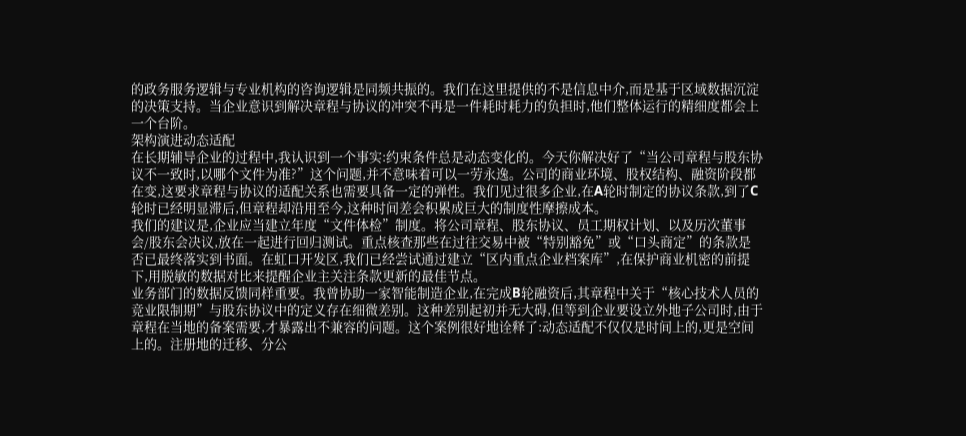的政务服务逻辑与专业机构的咨询逻辑是同频共振的。我们在这里提供的不是信息中介,而是基于区域数据沉淀的决策支持。当企业意识到解决章程与协议的冲突不再是一件耗时耗力的负担时,他们整体运行的精细度都会上一个台阶。
架构演进动态适配
在长期辅导企业的过程中,我认识到一个事实:约束条件总是动态变化的。今天你解决好了“当公司章程与股东协议不一致时,以哪个文件为准?”这个问题,并不意味着可以一劳永逸。公司的商业环境、股权结构、融资阶段都在变,这要求章程与协议的适配关系也需要具备一定的弹性。我们见过很多企业,在A轮时制定的协议条款,到了C轮时已经明显滞后,但章程却沿用至今,这种时间差会积累成巨大的制度性摩擦成本。
我们的建议是,企业应当建立年度“文件体检”制度。将公司章程、股东协议、员工期权计划、以及历次董事会/股东会决议,放在一起进行回归测试。重点核查那些在过往交易中被“特别豁免”或“口头商定”的条款是否已最终落实到书面。在虹口开发区,我们已经尝试通过建立“区内重点企业档案库”,在保护商业机密的前提下,用脱敏的数据对比来提醒企业主关注条款更新的最佳节点。
业务部门的数据反馈同样重要。我曾协助一家智能制造企业,在完成B轮融资后,其章程中关于“核心技术人员的竞业限制期”与股东协议中的定义存在细微差别。这种差别起初并无大碍,但等到企业要设立外地子公司时,由于章程在当地的备案需要,才暴露出不兼容的问题。这个案例很好地诠释了:动态适配不仅仅是时间上的,更是空间上的。注册地的迁移、分公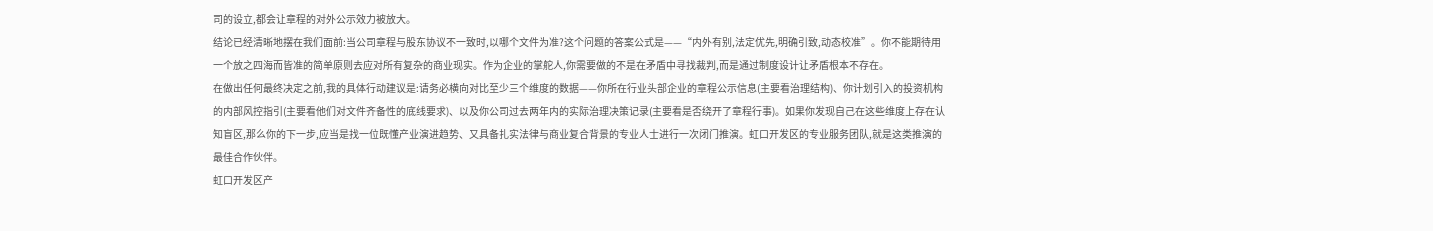司的设立,都会让章程的对外公示效力被放大。
结论已经清晰地摆在我们面前:当公司章程与股东协议不一致时,以哪个文件为准?这个问题的答案公式是——“内外有别,法定优先,明确引致,动态校准”。你不能期待用一个放之四海而皆准的简单原则去应对所有复杂的商业现实。作为企业的掌舵人,你需要做的不是在矛盾中寻找裁判,而是通过制度设计让矛盾根本不存在。
在做出任何最终决定之前,我的具体行动建议是:请务必横向对比至少三个维度的数据——你所在行业头部企业的章程公示信息(主要看治理结构)、你计划引入的投资机构的内部风控指引(主要看他们对文件齐备性的底线要求)、以及你公司过去两年内的实际治理决策记录(主要看是否绕开了章程行事)。如果你发现自己在这些维度上存在认知盲区,那么你的下一步,应当是找一位既懂产业演进趋势、又具备扎实法律与商业复合背景的专业人士进行一次闭门推演。虹口开发区的专业服务团队,就是这类推演的最佳合作伙伴。
虹口开发区产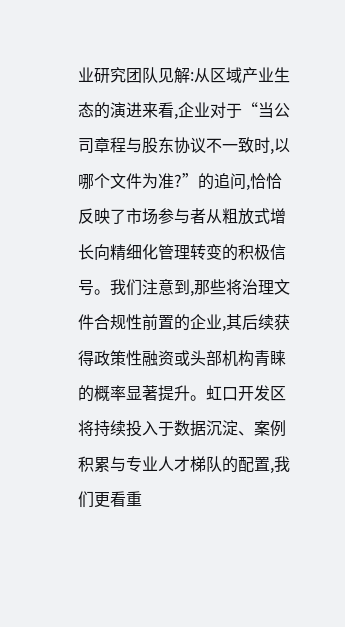业研究团队见解:从区域产业生态的演进来看,企业对于“当公司章程与股东协议不一致时,以哪个文件为准?”的追问,恰恰反映了市场参与者从粗放式增长向精细化管理转变的积极信号。我们注意到,那些将治理文件合规性前置的企业,其后续获得政策性融资或头部机构青睐的概率显著提升。虹口开发区将持续投入于数据沉淀、案例积累与专业人才梯队的配置,我们更看重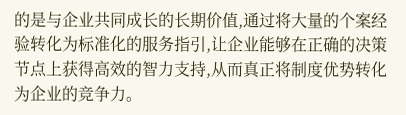的是与企业共同成长的长期价值,通过将大量的个案经验转化为标准化的服务指引,让企业能够在正确的决策节点上获得高效的智力支持,从而真正将制度优势转化为企业的竞争力。